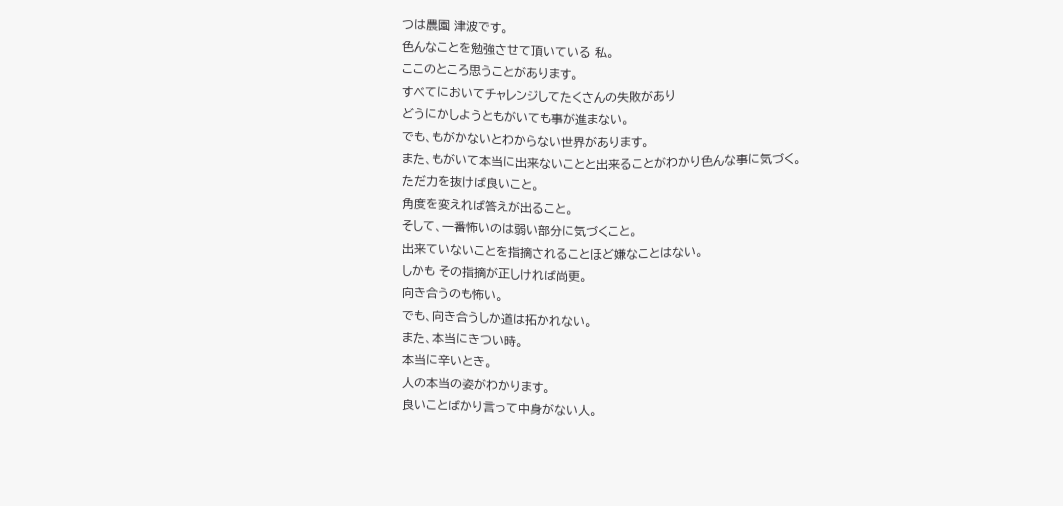つは農園 津波です。
色んなことを勉強させて頂いている 私。
ここのところ思うことがあります。
すべてにおいてチャレンジしてたくさんの失敗があり
どうにかしようともがいても事が進まない。
でも、もがかないとわからない世界があります。
また、もがいて本当に出来ないことと出来ることがわかり色んな事に気づく。
ただ力を抜けば良いこと。
角度を変えれば答えが出ること。
そして、一番怖いのは弱い部分に気づくこと。
出来ていないことを指摘されることほど嫌なことはない。
しかも その指摘が正しければ尚更。
向き合うのも怖い。
でも、向き合うしか道は拓かれない。
また、本当にきつい時。
本当に辛いとき。
人の本当の姿がわかります。
良いことばかり言って中身がない人。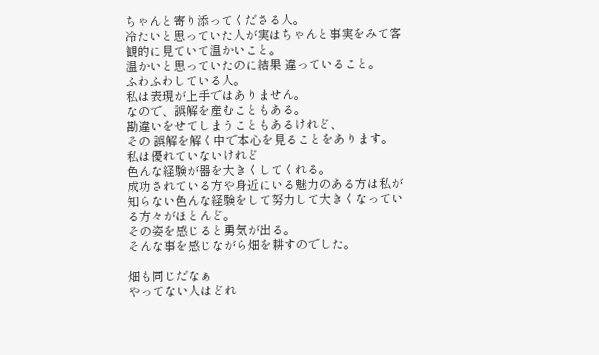ちゃんと寄り添ってくださる人。
冷たいと思っていた人が実はちゃんと事実をみて客観的に見ていて温かいこと。
温かいと思っていたのに結果 違っていること。
ふわふわしている人。
私は表現が上手ではありません。
なので、誤解を産むこともある。
勘違いをせてしまうこともあるけれど、
その 誤解を解く中で本心を見ることをあります。
私は優れていないけれど
色んな経験が器を大きくしてくれる。
成功されている方や身近にいる魅力のある方は私が知らない色んな経験をして努力して大きくなっている方々がほとんど。
その姿を感じると勇気が出る。
そんな事を感じながら畑を耕すのでした。

畑も同じだなぁ
やってない人はどれ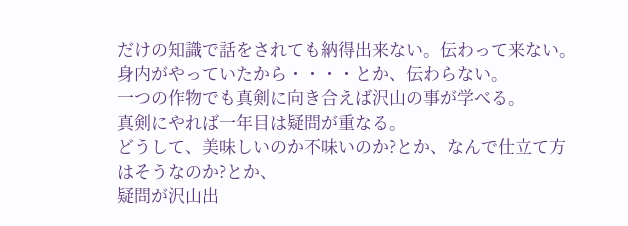だけの知識で話をされても納得出来ない。伝わって来ない。
身内がやっていたから・・・・とか、伝わらない。
一つの作物でも真剣に向き合えば沢山の事が学べる。
真剣にやれば一年目は疑問が重なる。
どうして、美味しいのか不味いのか?とか、なんで仕立て方はそうなのか?とか、
疑問が沢山出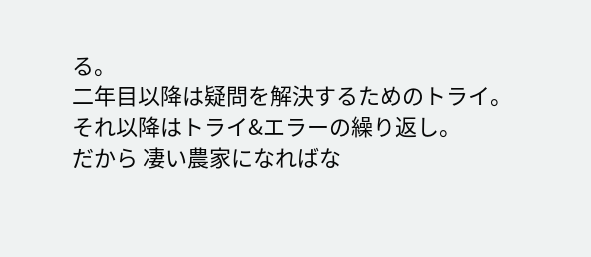る。
二年目以降は疑問を解決するためのトライ。
それ以降はトライ&エラーの繰り返し。
だから 凄い農家になればな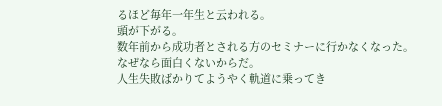るほど毎年一年生と云われる。
頭が下がる。
数年前から成功者とされる方のセミナーに行かなくなった。
なぜなら面白くないからだ。
人生失敗ばかりてようやく軌道に乗ってき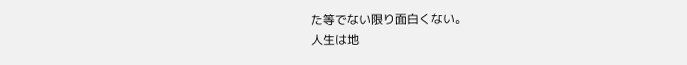た等でない限り面白くない。
人生は地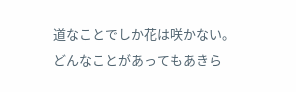道なことでしか花は咲かない。
どんなことがあってもあきら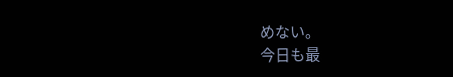めない。
今日も最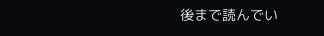後まで読んでい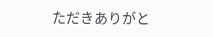ただきありがと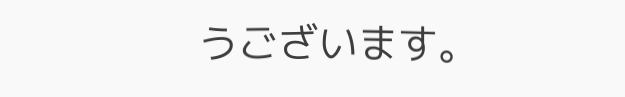うございます。